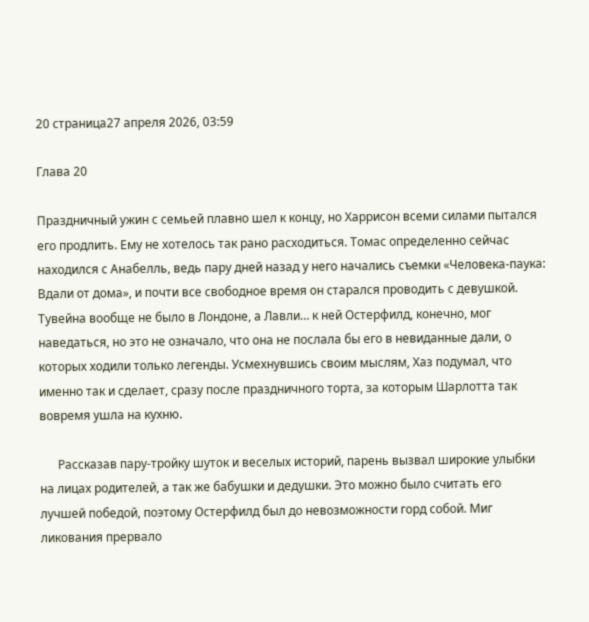20 страница27 апреля 2026, 03:59

Глава 20

Праздничный ужин с семьей плавно шел к концу, но Харрисон всеми силами пытался его продлить. Ему не хотелось так рано расходиться. Томас определенно сейчас находился с Анабелль, ведь пару дней назад у него начались съемки «Человека-паука: Вдали от дома», и почти все свободное время он старался проводить с девушкой. Тувейна вообще не было в Лондоне, а Лавли… к ней Остерфилд, конечно, мог наведаться, но это не означало, что она не послала бы его в невиданные дали, о которых ходили только легенды. Усмехнувшись своим мыслям, Хаз подумал, что именно так и сделает, сразу после праздничного торта, за которым Шарлотта так вовремя ушла на кухню.

      Рассказав пару-тройку шуток и веселых историй, парень вызвал широкие улыбки на лицах родителей, а так же бабушки и дедушки. Это можно было считать его лучшей победой, поэтому Остерфилд был до невозможности горд собой. Миг ликования прервало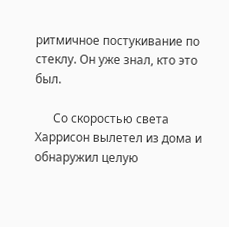ритмичное постукивание по стеклу. Он уже знал, кто это был.

      Со скоростью света Харрисон вылетел из дома и обнаружил целую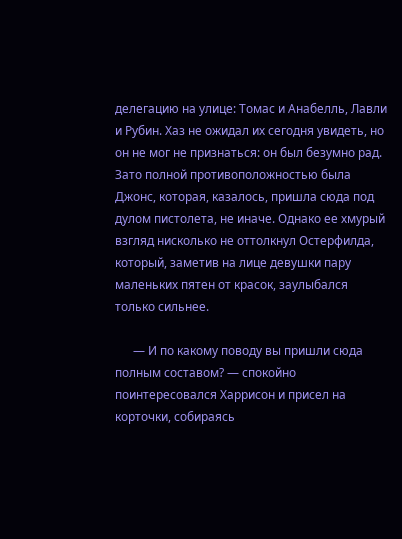делегацию на улице: Томас и Анабелль, Лавли и Рубин. Хаз не ожидал их сегодня увидеть, но он не мог не признаться: он был безумно рад. Зато полной противоположностью была Джонс, которая, казалось, пришла сюда под дулом пистолета, не иначе. Однако ее хмурый взгляд нисколько не оттолкнул Остерфилда, который, заметив на лице девушки пару маленьких пятен от красок, заулыбался только сильнее.

      — И по какому поводу вы пришли сюда полным составом? — спокойно поинтересовался Харрисон и присел на корточки, собираясь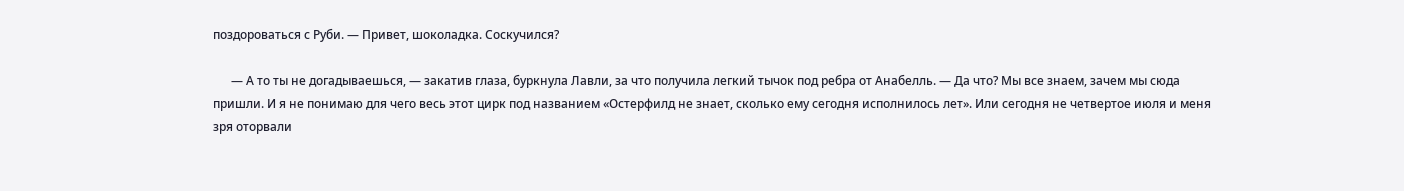поздороваться с Руби. — Привет, шоколадка. Соскучился?

      — А то ты не догадываешься, — закатив глаза, буркнула Лавли, за что получила легкий тычок под ребра от Анабелль. — Да что? Мы все знаем, зачем мы сюда пришли. И я не понимаю для чего весь этот цирк под названием «Остерфилд не знает, сколько ему сегодня исполнилось лет». Или сегодня не четвертое июля и меня зря оторвали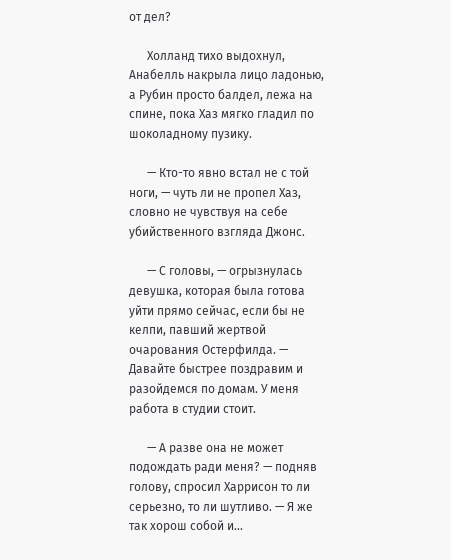от дел?

      Холланд тихо выдохнул, Анабелль накрыла лицо ладонью, а Рубин просто балдел, лежа на спине, пока Хаз мягко гладил по шоколадному пузику.

      — Кто-то явно встал не с той ноги, — чуть ли не пропел Хаз, словно не чувствуя на себе убийственного взгляда Джонс.

      — С головы, — огрызнулась девушка, которая была готова уйти прямо сейчас, если бы не келпи, павший жертвой очарования Остерфилда. — Давайте быстрее поздравим и разойдемся по домам. У меня работа в студии стоит.

      — А разве она не может подождать ради меня? — подняв голову, спросил Харрисон то ли серьезно, то ли шутливо. — Я же так хорош собой и...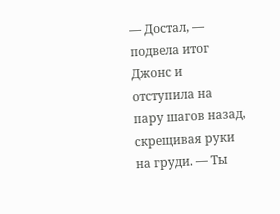— Достал, — подвела итог Джонс и отступила на пару шагов назад, скрещивая руки на груди. — Ты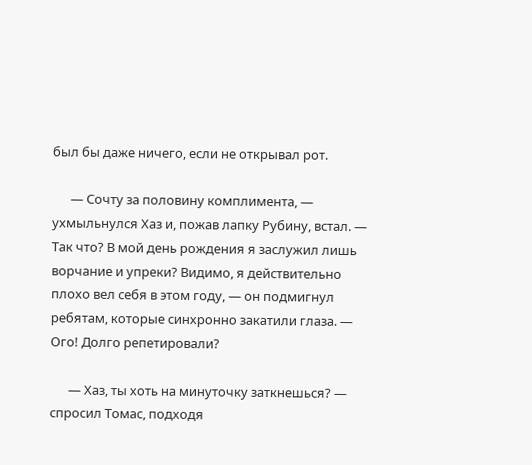был бы даже ничего, если не открывал рот.

      — Сочту за половину комплимента, — ухмыльнулся Хаз и, пожав лапку Рубину, встал. — Так что? В мой день рождения я заслужил лишь ворчание и упреки? Видимо, я действительно плохо вел себя в этом году, — он подмигнул ребятам, которые синхронно закатили глаза. — Ого! Долго репетировали?

      — Хаз, ты хоть на минуточку заткнешься? — спросил Томас, подходя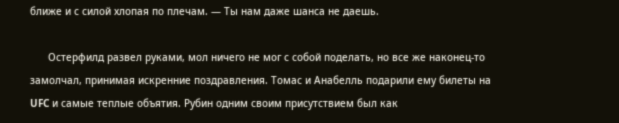ближе и с силой хлопая по плечам. — Ты нам даже шанса не даешь.

      Остерфилд развел руками, мол ничего не мог с собой поделать, но все же наконец-то замолчал, принимая искренние поздравления. Томас и Анабелль подарили ему билеты на UFC и самые теплые объятия. Рубин одним своим присутствием был как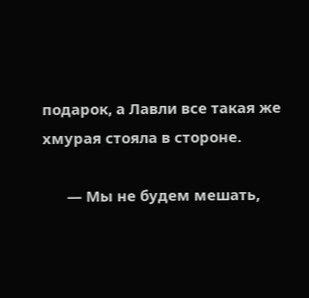подарок, а Лавли все такая же хмурая стояла в стороне.

      — Мы не будем мешать,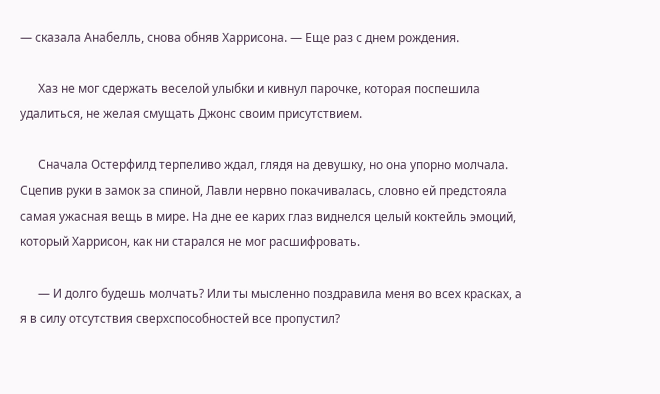— сказала Анабелль, снова обняв Харрисона. — Еще раз с днем рождения.

      Хаз не мог сдержать веселой улыбки и кивнул парочке, которая поспешила удалиться, не желая смущать Джонс своим присутствием.

      Сначала Остерфилд терпеливо ждал, глядя на девушку, но она упорно молчала. Сцепив руки в замок за спиной, Лавли нервно покачивалась, словно ей предстояла самая ужасная вещь в мире. На дне ее карих глаз виднелся целый коктейль эмоций, который Харрисон, как ни старался не мог расшифровать.

      — И долго будешь молчать? Или ты мысленно поздравила меня во всех красках, а я в силу отсутствия сверхспособностей все пропустил?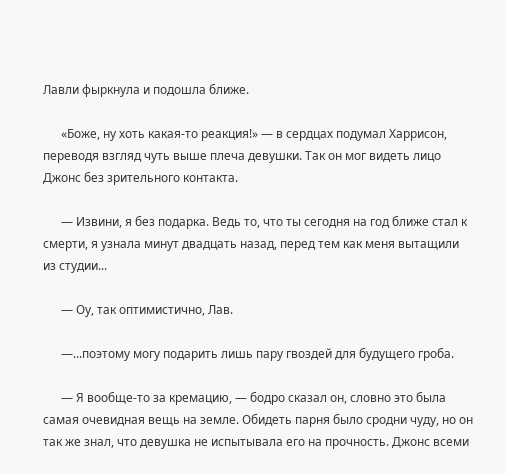Лавли фыркнула и подошла ближе.

      «Боже, ну хоть какая-то реакция!» — в сердцах подумал Харрисон, переводя взгляд чуть выше плеча девушки. Так он мог видеть лицо Джонс без зрительного контакта.

      — Извини, я без подарка. Ведь то, что ты сегодня на год ближе стал к смерти, я узнала минут двадцать назад, перед тем как меня вытащили из студии...

      — Оу, так оптимистично, Лав.

      —...поэтому могу подарить лишь пару гвоздей для будущего гроба.

      — Я вообще-то за кремацию, — бодро сказал он, словно это была самая очевидная вещь на земле. Обидеть парня было сродни чуду, но он так же знал, что девушка не испытывала его на прочность. Джонс всеми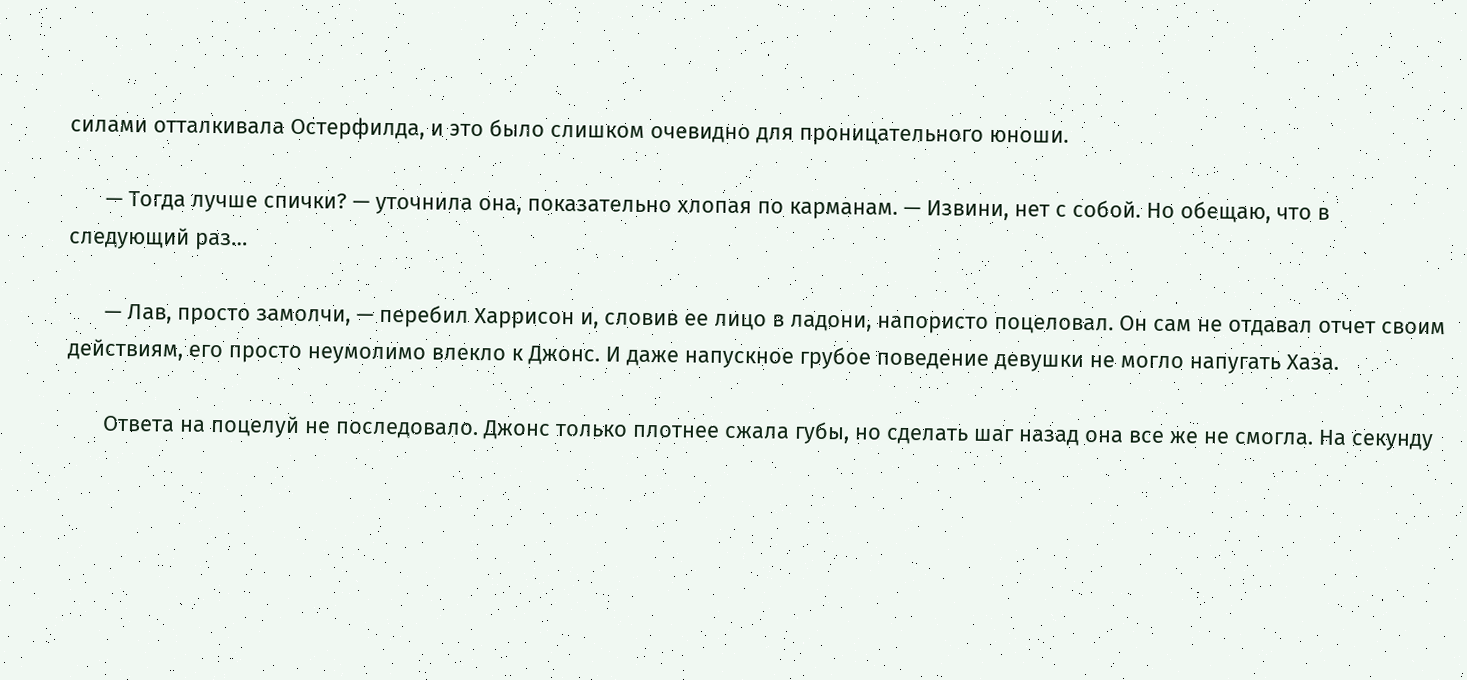силами отталкивала Остерфилда, и это было слишком очевидно для проницательного юноши.

      — Тогда лучше спички? — уточнила она, показательно хлопая по карманам. — Извини, нет с собой. Но обещаю, что в следующий раз…

      — Лав, просто замолчи, — перебил Харрисон и, словив ее лицо в ладони, напористо поцеловал. Он сам не отдавал отчет своим действиям, его просто неумолимо влекло к Джонс. И даже напускное грубое поведение девушки не могло напугать Хаза.

      Ответа на поцелуй не последовало. Джонс только плотнее сжала губы, но сделать шаг назад она все же не смогла. На секунду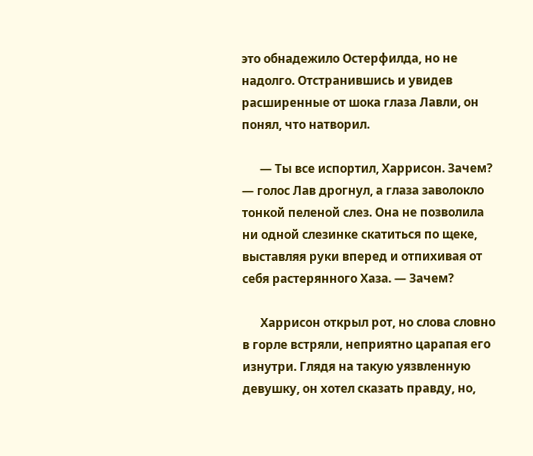это обнадежило Остерфилда, но не надолго. Отстранившись и увидев расширенные от шока глаза Лавли, он понял, что натворил.

      — Ты все испортил, Харрисон. Зачем? — голос Лав дрогнул, а глаза заволокло тонкой пеленой слез. Она не позволила ни одной слезинке скатиться по щеке, выставляя руки вперед и отпихивая от себя растерянного Хаза. — Зачем?

      Харрисон открыл рот, но слова словно в горле встряли, неприятно царапая его изнутри. Глядя на такую уязвленную девушку, он хотел сказать правду, но,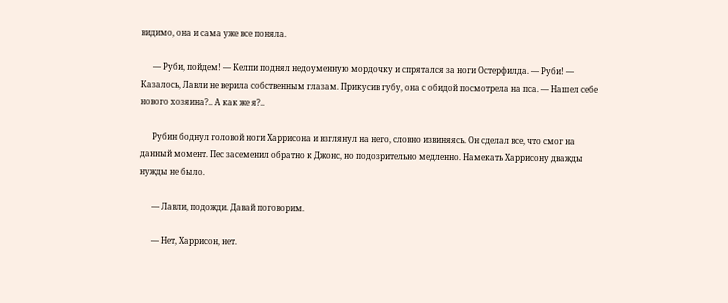видимо, она и сама уже все поняла.

      — Руби, пойдем! — Келпи поднял недоуменную мордочку и спрятался за ноги Остерфилда. — Руби! — Казалось, Лавли не верила собственным глазам. Прикусив губу, она с обидой посмотрела на пса. — Нашел себе нового хозяина?.. А как же я?..

      Рубин боднул головой ноги Харрисона и взглянул на него, словно извиняясь. Он сделал все, что смог на данный момент. Пес засеменил обратно к Джонс, но подозрительно медленно. Намекать Харрисону дважды нужды не было.

      — Лавли, подожди. Давай поговорим.

      — Нет, Харрисон, нет.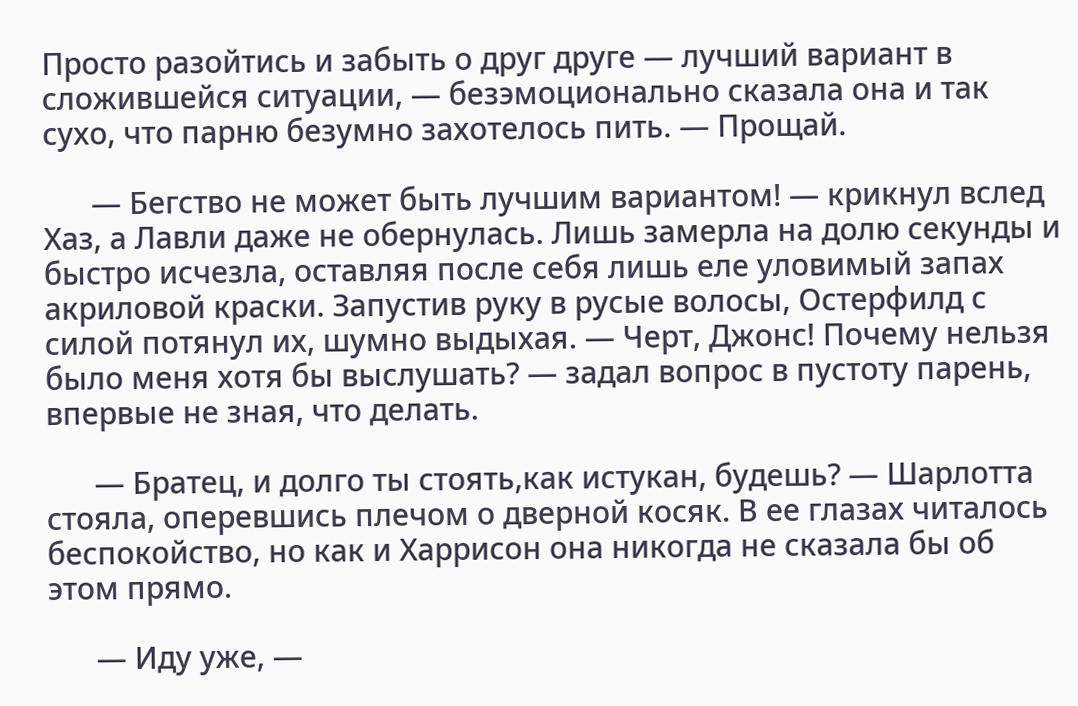Просто разойтись и забыть о друг друге — лучший вариант в сложившейся ситуации, — безэмоционально сказала она и так сухо, что парню безумно захотелось пить. — Прощай.

      — Бегство не может быть лучшим вариантом! — крикнул вслед Хаз, а Лавли даже не обернулась. Лишь замерла на долю секунды и быстро исчезла, оставляя после себя лишь еле уловимый запах акриловой краски. Запустив руку в русые волосы, Остерфилд с силой потянул их, шумно выдыхая. — Черт, Джонс! Почему нельзя было меня хотя бы выслушать? — задал вопрос в пустоту парень, впервые не зная, что делать.

      — Братец, и долго ты стоять,как истукан, будешь? — Шарлотта стояла, оперевшись плечом о дверной косяк. В ее глазах читалось беспокойство, но как и Харрисон она никогда не сказала бы об этом прямо.

      — Иду уже, —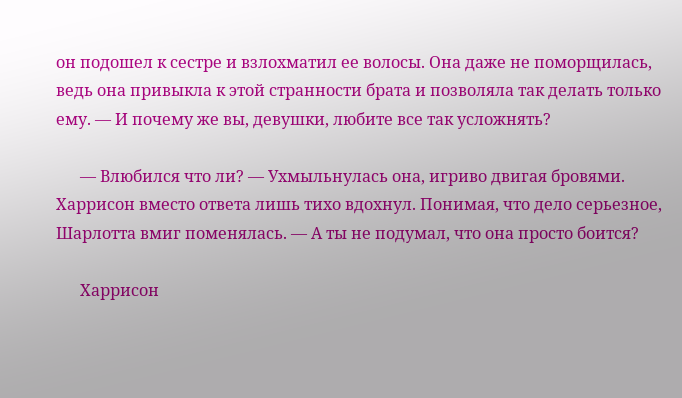он подошел к сестре и взлохматил ее волосы. Она даже не поморщилась, ведь она привыкла к этой странности брата и позволяла так делать только ему. — И почему же вы, девушки, любите все так усложнять?

      — Влюбился что ли? — Ухмыльнулась она, игриво двигая бровями. Харрисон вместо ответа лишь тихо вдохнул. Понимая, что дело серьезное, Шарлотта вмиг поменялась. — А ты не подумал, что она просто боится?

      Харрисон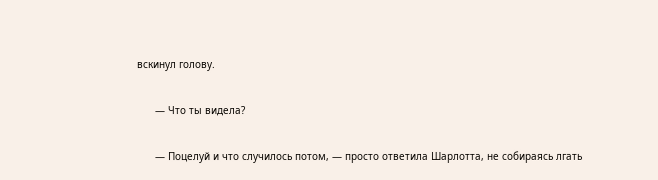вскинул голову.

      — Что ты видела?

      — Поцелуй и что случилось потом, — просто ответила Шарлотта, не собираясь лгать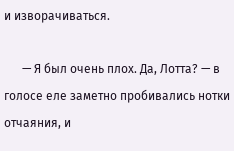и изворачиваться.

      — Я был очень плох. Да, Лотта? — в голосе еле заметно пробивались нотки отчаяния, и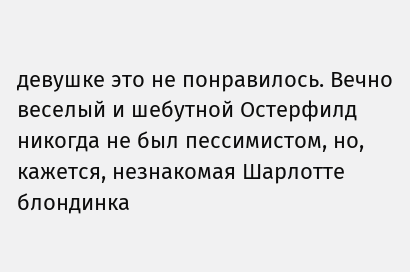девушке это не понравилось. Вечно веселый и шебутной Остерфилд никогда не был пессимистом, но, кажется, незнакомая Шарлотте блондинка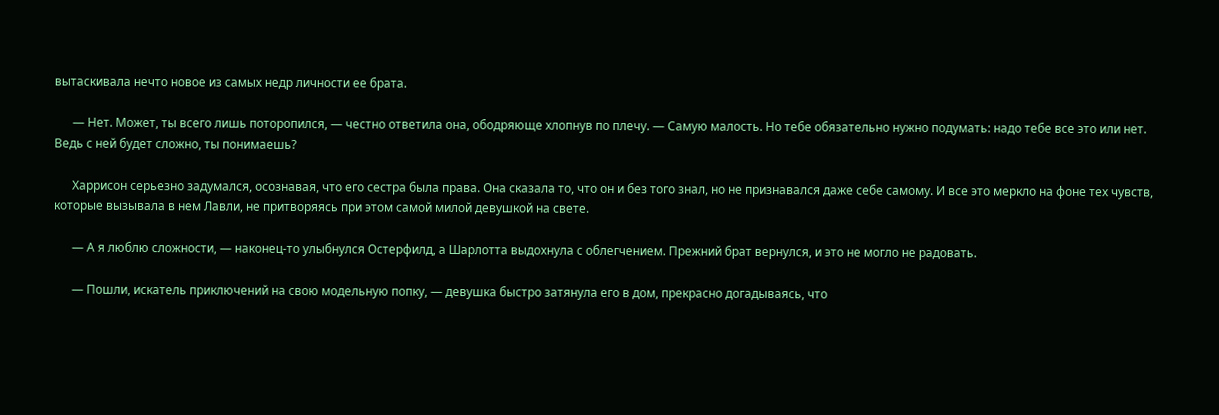вытаскивала нечто новое из самых недр личности ее брата.

      — Нет. Может, ты всего лишь поторопился, — честно ответила она, ободряюще хлопнув по плечу. — Самую малость. Но тебе обязательно нужно подумать: надо тебе все это или нет. Ведь с ней будет сложно, ты понимаешь?

      Харрисон серьезно задумался, осознавая, что его сестра была права. Она сказала то, что он и без того знал, но не признавался даже себе самому. И все это меркло на фоне тех чувств, которые вызывала в нем Лавли, не притворяясь при этом самой милой девушкой на свете.

      — А я люблю сложности, — наконец-то улыбнулся Остерфилд, а Шарлотта выдохнула с облегчением. Прежний брат вернулся, и это не могло не радовать.

      — Пошли, искатель приключений на свою модельную попку, — девушка быстро затянула его в дом, прекрасно догадываясь, что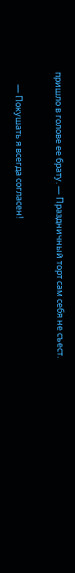пришло в голове ее брату. — Праздничный торт сам себя не съест.

      — Покушать я всегда согласен!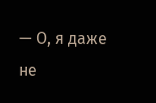— О, я даже не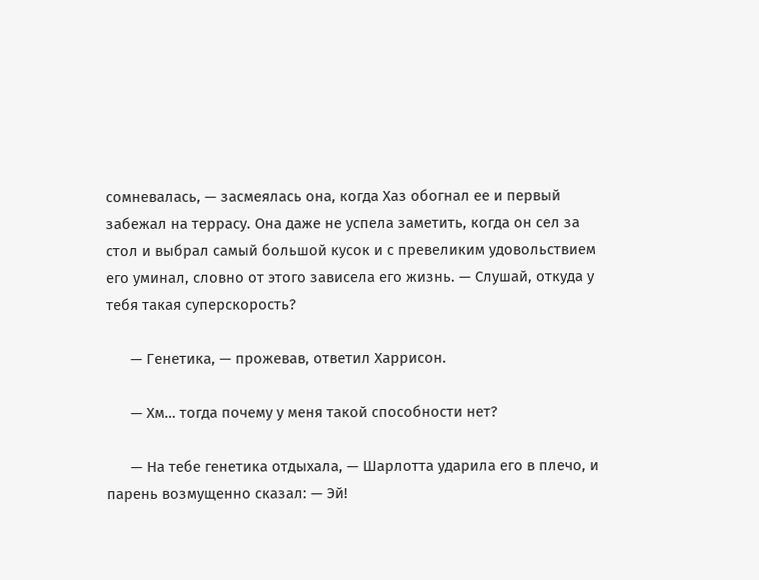сомневалась, — засмеялась она, когда Хаз обогнал ее и первый забежал на террасу. Она даже не успела заметить, когда он сел за стол и выбрал самый большой кусок и с превеликим удовольствием его уминал, словно от этого зависела его жизнь. — Слушай, откуда у тебя такая суперскорость?

      — Генетика, — прожевав, ответил Харрисон.

      — Хм… тогда почему у меня такой способности нет?

      — На тебе генетика отдыхала, — Шарлотта ударила его в плечо, и парень возмущенно сказал: — Эй!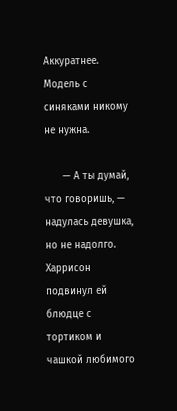Аккуратнее. Модель с синяками никому не нужна.

      — А ты думай, что говоришь, — надулась девушка, но не надолго. Харрисон подвинул ей блюдце с тортиком и чашкой любимого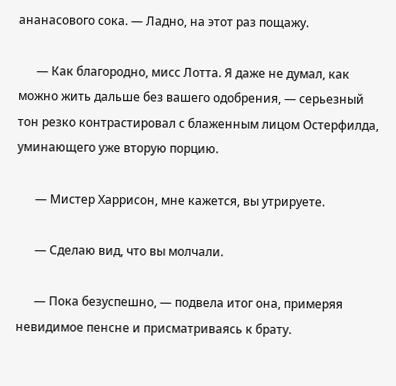ананасового сока. — Ладно, на этот раз пощажу.

      — Как благородно, мисс Лотта. Я даже не думал, как можно жить дальше без вашего одобрения, — серьезный тон резко контрастировал с блаженным лицом Остерфилда, уминающего уже вторую порцию.

      — Мистер Харрисон, мне кажется, вы утрируете.

      — Сделаю вид, что вы молчали.

      — Пока безуспешно, — подвела итог она, примеряя невидимое пенсне и присматриваясь к брату.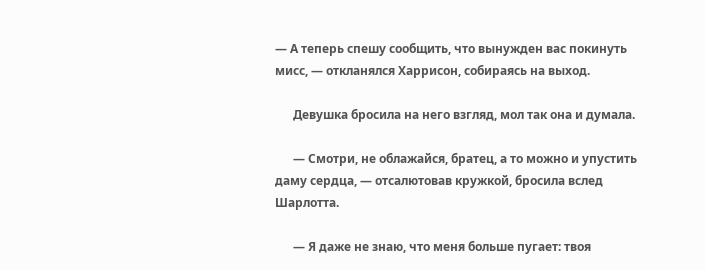— А теперь спешу сообщить, что вынужден вас покинуть мисс, — откланялся Харрисон, собираясь на выход.

      Девушка бросила на него взгляд, мол так она и думала.

      — Смотри, не облажайся, братец, а то можно и упустить даму сердца, — отсалютовав кружкой, бросила вслед Шарлотта.

      — Я даже не знаю, что меня больше пугает: твоя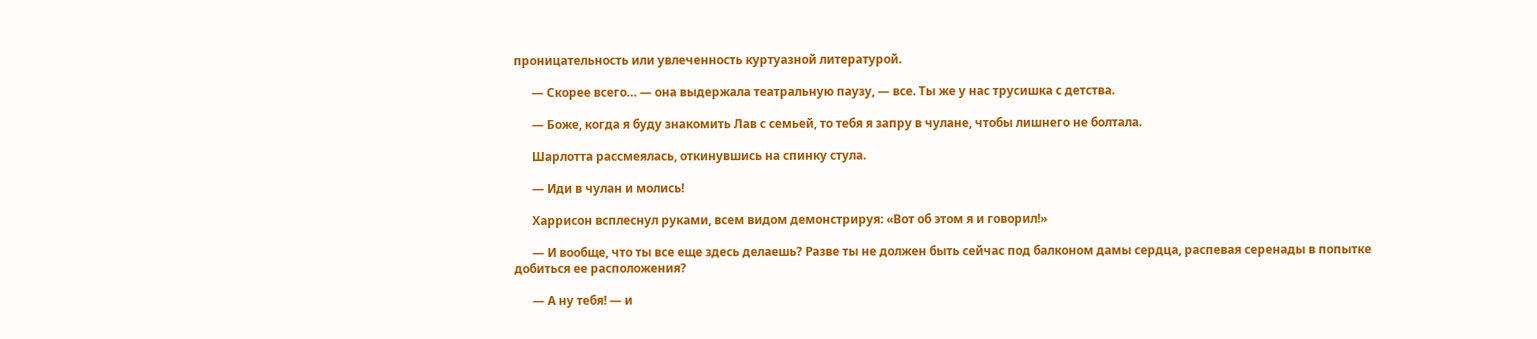проницательность или увлеченность куртуазной литературой.

      — Скорее всего… — она выдержала театральную паузу, — все. Ты же у нас трусишка с детства.

      — Боже, когда я буду знакомить Лав с семьей, то тебя я запру в чулане, чтобы лишнего не болтала.

      Шарлотта рассмеялась, откинувшись на спинку стула.

      — Иди в чулан и молись!

      Харрисон всплеснул руками, всем видом демонстрируя: «Вот об этом я и говорил!»

      — И вообще, что ты все еще здесь делаешь? Разве ты не должен быть сейчас под балконом дамы сердца, распевая серенады в попытке добиться ее расположения?

      — А ну тебя! — и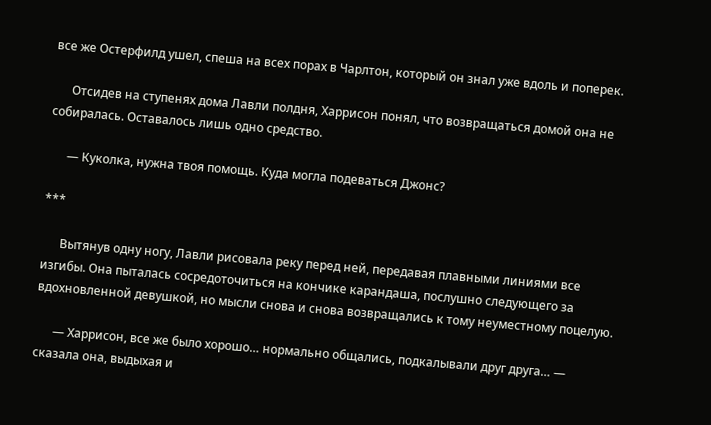все же Остерфилд ушел, спеша на всех порах в Чарлтон, который он знал уже вдоль и поперек.

      Отсидев на ступенях дома Лавли полдня, Харрисон понял, что возвращаться домой она не собиралась. Оставалось лишь одно средство.

      — Куколка, нужна твоя помощь. Куда могла подеваться Джонс?

***

      Вытянув одну ногу, Лавли рисовала реку перед ней, передавая плавными линиями все изгибы. Она пыталась сосредоточиться на кончике карандаша, послушно следующего за вдохновленной девушкой, но мысли снова и снова возвращались к тому неуместному поцелую.

      — Харрисон, все же было хорошо… нормально общались, подкалывали друг друга… — сказала она, выдыхая и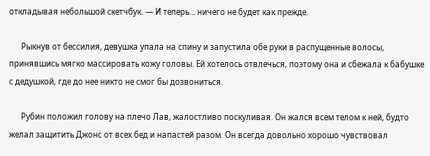откладывая небольшой скетчбук. — И теперь… ничего не будет как прежде.

      Рыкнув от бессилия, девушка упала на спину и запустила обе руки в распущенные волосы, принявшись мягко массировать кожу головы. Ей хотелось отвлечься, поэтому она и сбежала к бабушке с дедушкой, где до нее никто не смог бы дозвониться.

      Рубин положил голову на плечо Лав, жалостливо поскуливая. Он жался всем телом к ней, будто желал защитить Джонс от всех бед и напастей разом. Он всегда довольно хорошо чувствовал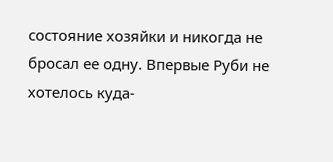состояние хозяйки и никогда не бросал ее одну. Впервые Руби не хотелось куда-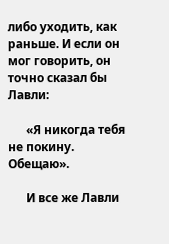либо уходить, как раньше. И если он мог говорить, он точно сказал бы Лавли:

      «Я никогда тебя не покину. Обещаю».

      И все же Лавли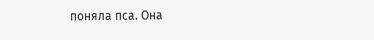поняла пса. Она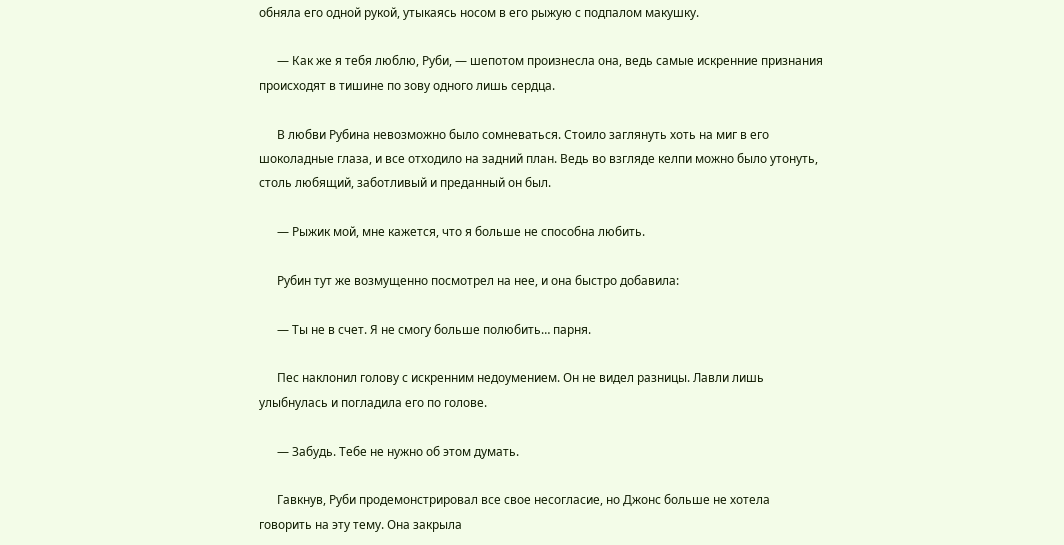обняла его одной рукой, утыкаясь носом в его рыжую с подпалом макушку.

      — Как же я тебя люблю, Руби, — шепотом произнесла она, ведь самые искренние признания происходят в тишине по зову одного лишь сердца.

      В любви Рубина невозможно было сомневаться. Стоило заглянуть хоть на миг в его шоколадные глаза, и все отходило на задний план. Ведь во взгляде келпи можно было утонуть, столь любящий, заботливый и преданный он был.

      — Рыжик мой, мне кажется, что я больше не способна любить.

      Рубин тут же возмущенно посмотрел на нее, и она быстро добавила:

      — Ты не в счет. Я не смогу больше полюбить… парня.

      Пес наклонил голову с искренним недоумением. Он не видел разницы. Лавли лишь улыбнулась и погладила его по голове.

      — Забудь. Тебе не нужно об этом думать.

      Гавкнув, Руби продемонстрировал все свое несогласие, но Джонс больше не хотела говорить на эту тему. Она закрыла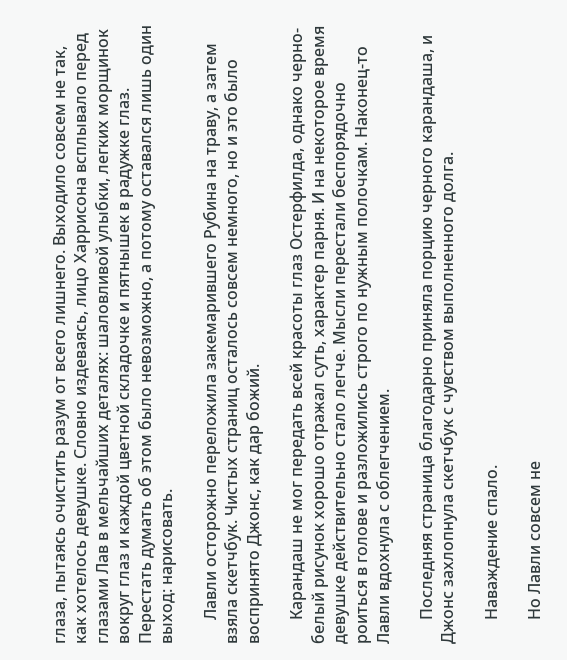глаза, пытаясь очистить разум от всего лишнего. Выходило совсем не так, как хотелось девушке. Словно издеваясь, лицо Харрисона всплывало перед глазами Лав в мельчайших деталях: шаловливой улыбки, легких морщинок вокруг глаз и каждой цветной складочке и пятнышек в радужке глаз. Перестать думать об этом было невозможно, а потому оставался лишь один выход: нарисовать.

      Лавли осторожно переложила закемарившего Рубина на траву, а затем взяла скетчбук. Чистых страниц осталось совсем немного, но и это было воспринято Джонс, как дар божий.

      Карандаш не мог передать всей красоты глаз Остерфилда, однако черно-белый рисунок хорошо отражал суть, характер парня. И на некоторое время девушке действительно стало легче. Мысли перестали беспорядочно роиться в голове и разложились строго по нужным полочкам. Наконец-то Лавли вдохнула с облегчением.

      Последняя страница благодарно приняла порцию черного карандаша, и Джонс захлопнула скетчбук с чувством выполненного долга.

      Наваждение спало.

      Но Лавли совсем не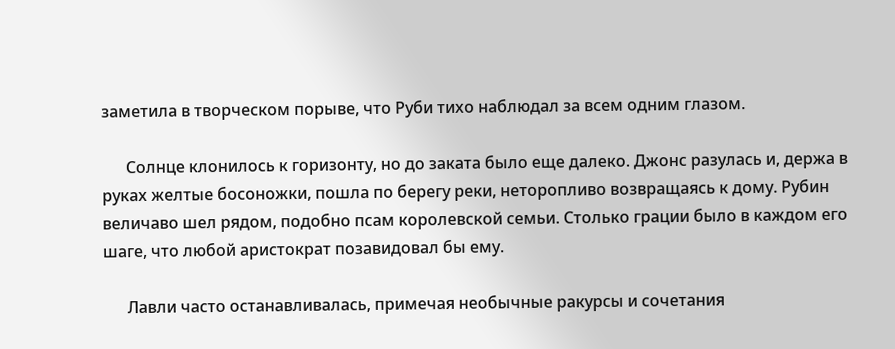заметила в творческом порыве, что Руби тихо наблюдал за всем одним глазом.

      Солнце клонилось к горизонту, но до заката было еще далеко. Джонс разулась и, держа в руках желтые босоножки, пошла по берегу реки, неторопливо возвращаясь к дому. Рубин величаво шел рядом, подобно псам королевской семьи. Столько грации было в каждом его шаге, что любой аристократ позавидовал бы ему.

      Лавли часто останавливалась, примечая необычные ракурсы и сочетания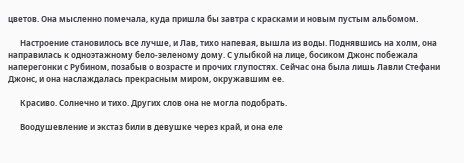цветов. Она мысленно помечала, куда пришла бы завтра с красками и новым пустым альбомом.

      Настроение становилось все лучше, и Лав, тихо напевая, вышла из воды. Поднявшись на холм, она направилась к одноэтажному бело-зеленому дому. С улыбкой на лице, босиком Джонс побежала наперегонки с Рубином, позабыв о возрасте и прочих глупостях. Сейчас она была лишь Лавли Стефани Джонс, и она наслаждалась прекрасным миром, окружавшим ее.

      Красиво. Солнечно и тихо. Других слов она не могла подобрать.

      Воодушевление и экстаз били в девушке через край, и она еле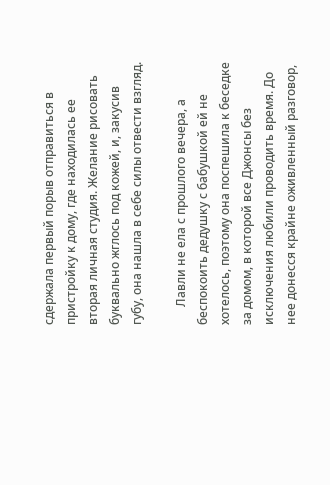сдержала первый порыв отправиться в пристройку к дому, где находилась ее вторая личная студия. Желание рисовать буквально жглось под кожей, и, закусив губу, она нашла в себе силы отвести взгляд.

      Лавли не ела с прошлого вечера, а беспокоить дедушку с бабушкой ей не хотелось, поэтому она поспешила к беседке за домом, в которой все Джонсы без исключения любили проводить время. До нее донесся крайне оживленный разговор,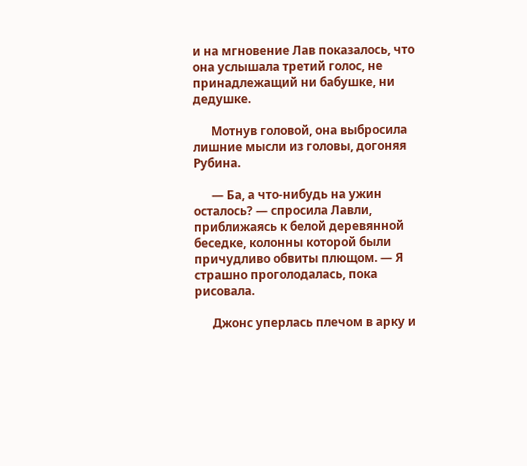и на мгновение Лав показалось, что она услышала третий голос, не принадлежащий ни бабушке, ни дедушке.

      Мотнув головой, она выбросила лишние мысли из головы, догоняя Рубина.

      — Ба, а что-нибудь на ужин осталось? — спросила Лавли, приближаясь к белой деревянной беседке, колонны которой были причудливо обвиты плющом. — Я страшно проголодалась, пока рисовала.

      Джонс уперлась плечом в арку и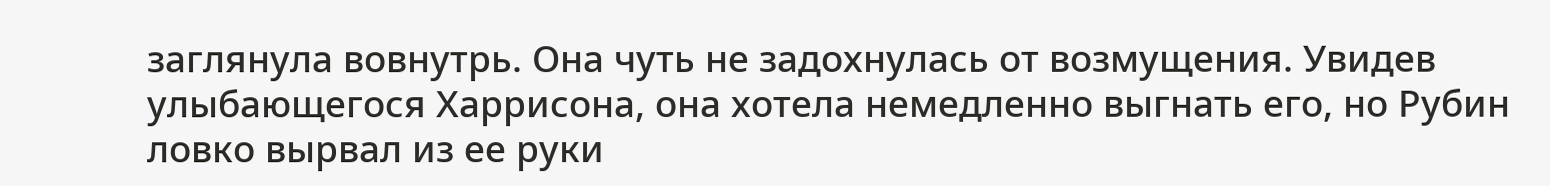заглянула вовнутрь. Она чуть не задохнулась от возмущения. Увидев улыбающегося Харрисона, она хотела немедленно выгнать его, но Рубин ловко вырвал из ее руки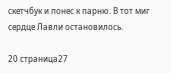скетчбук и понес к парню. В тот миг сердце Лавли остановилось.

20 страница27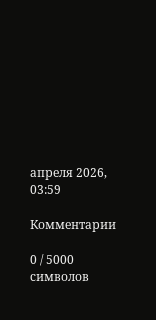апреля 2026, 03:59

Комментарии

0 / 5000 символов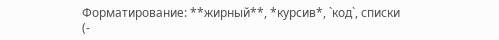Форматирование: **жирный**, *курсив*, `код`, списки (-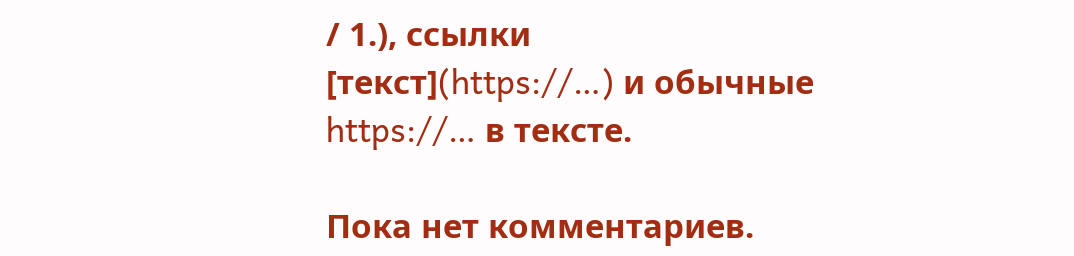/ 1.), ссылки [текст](https://…) и обычные https://… в тексте.

Пока нет комментариев.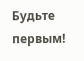Будьте первым!